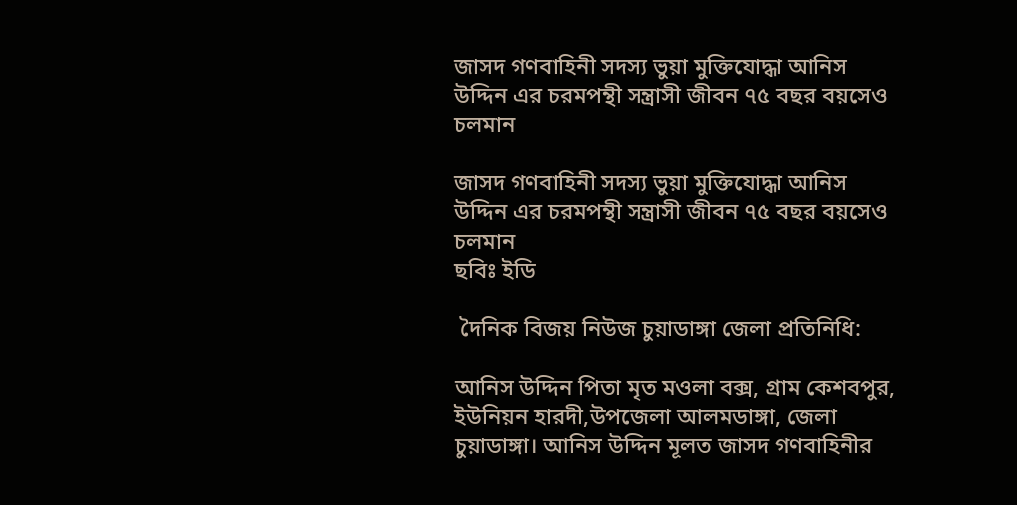জাসদ গণবাহিনী সদস্য ভুয়া মুক্তিযোদ্ধা আনিস উদ্দিন এর চরমপন্থী সন্ত্রাসী জীবন ৭৫ বছর বয়সেও চলমান

জাসদ গণবাহিনী সদস্য ভুয়া মুক্তিযোদ্ধা আনিস উদ্দিন এর চরমপন্থী সন্ত্রাসী জীবন ৭৫ বছর বয়সেও চলমান
ছবিঃ ইডি

 দৈনিক বিজয় নিউজ চুয়াডাঙ্গা জেলা প্রতিনিধি:

আনিস উদ্দিন পিতা মৃত মওলা বক্স, গ্রাম কেশবপুর, ইউনিয়ন হারদী,উপজেলা আলমডাঙ্গা, জেলা চুয়াডাঙ্গা। আনিস উদ্দিন মূলত জাসদ গণবাহিনীর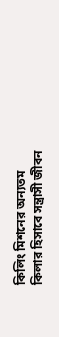কিলিং মিশনের অন্যতম কিলার হিসাবে সন্ত্রাসী জীবন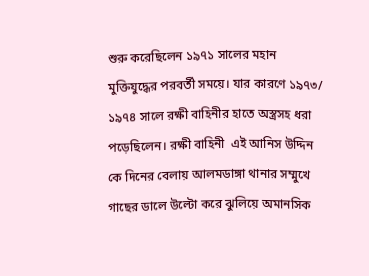শুরু করেছিলেন ১৯৭১ সালের মহান মুক্তিযুদ্ধের পরবর্তী সময়ে। যার কারণে ১৯৭৩/ ১৯৭৪ সালে রক্ষী বাহিনীর হাতে অস্ত্রসহ ধরা পড়েছিলেন। রক্ষী বাহিনী  এই আনিস উদ্দিন কে দিনের বেলায় আলমডাঙ্গা থানার সম্মুখে গাছের ডালে উল্টো করে ঝুলিয়ে অমানসিক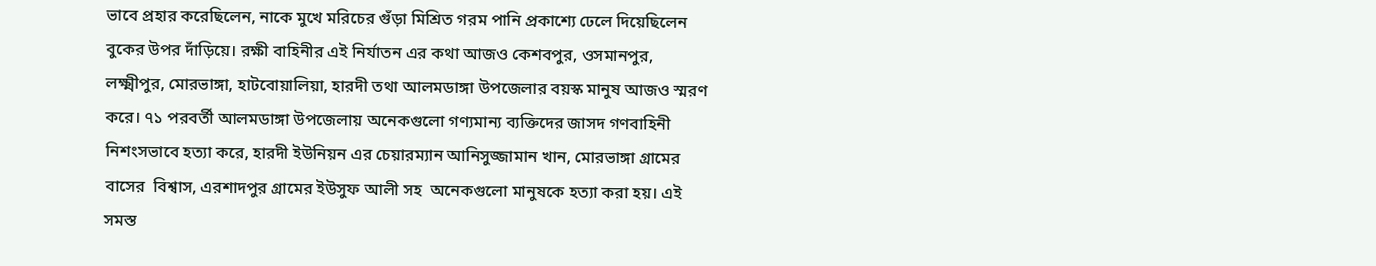ভাবে প্রহার করেছিলেন, নাকে মুখে মরিচের গুঁড়া মিশ্রিত গরম পানি প্রকাশ্যে ঢেলে দিয়েছিলেন বুকের উপর দাঁড়িয়ে। রক্ষী বাহিনীর এই নির্যাতন এর কথা আজও কেশবপুর, ওসমানপুর, লক্ষ্মীপুর, মোরভাঙ্গা, হাটবোয়ালিয়া, হারদী তথা আলমডাঙ্গা উপজেলার বয়স্ক মানুষ আজও স্মরণ করে। ৭১ পরবর্তী আলমডাঙ্গা উপজেলায় অনেকগুলো গণ্যমান্য ব্যক্তিদের জাসদ গণবাহিনী নিশংসভাবে হত্যা করে, হারদী ইউনিয়ন এর চেয়ারম্যান আনিসুজ্জামান খান, মোরভাঙ্গা গ্রামের বাসের  বিশ্বাস, এরশাদপুর গ্রামের ইউসুফ আলী সহ  অনেকগুলো মানুষকে হত্যা করা হয়। এই সমস্ত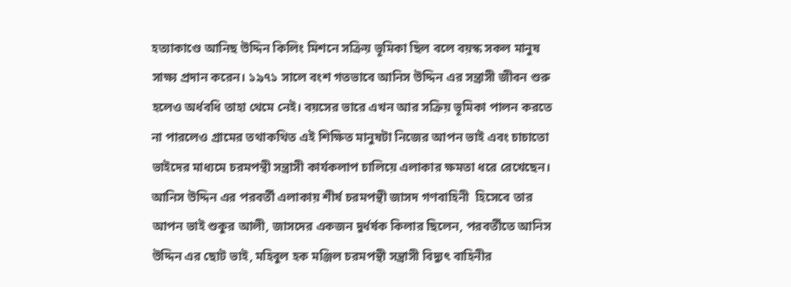হত্যাকাণ্ডে আনিছ উদ্দিন কিলিং মিশনে সক্রিয় ভূমিকা ছিল বলে বয়স্ক সকল মানুষ সাক্ষ্য প্রদান করেন। ১৯৭১ সালে বংশ গতভাবে আনিস উদ্দিন এর সন্ত্রাসী জীবন শুরু হলেও অর্ধবধি তাহা থেমে নেই। বয়সের ভারে এখন আর সক্রিয় ভূমিকা পালন করতে না পারলেও গ্রামের তথাকথিত এই শিক্ষিত মানুষটা নিজের আপন ভাই এবং চাচাতো ভাইদের মাধ্যমে চরমপন্থী সন্ত্রাসী কার্যকলাপ চালিয়ে এলাকার ক্ষমতা ধরে রেখেছেন। আনিস উদ্দিন এর পরবর্তী এলাকায় শীর্ষ চরমপন্থী জাসদ গণবাহিনী  হিসেবে তার আপন ভাই শুকুর আলী, জাসদের একজন দুর্ধর্ষক কিলার ছিলেন, পরবর্তীতে আনিস উদ্দিন এর ছোট ভাই, মহিবুল হক মঞ্জিল চরমপন্থী সন্ত্রাসী বিদ্যুৎ বাহিনীর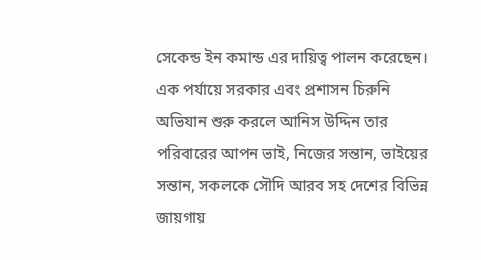সেকেন্ড ইন কমান্ড এর দায়িত্ব পালন করেছেন। এক পর্যায়ে সরকার এবং প্রশাসন চিরুনি অভিযান শুরু করলে আনিস উদ্দিন তার পরিবারের আপন ভাই, নিজের সন্তান, ভাইয়ের সন্তান, সকলকে সৌদি আরব সহ দেশের বিভিন্ন জায়গায়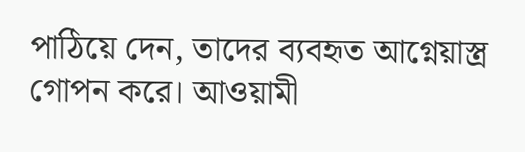পাঠিয়ে দেন, তাদের ব্যবহৃত আগ্নেয়াস্ত্র গোপন করে। আওয়ামী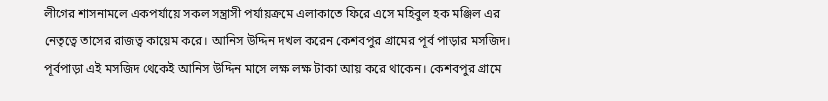লীগের শাসনামলে একপর্যায়ে সকল সন্ত্রাসী পর্যায়ক্রমে এলাকাতে ফিরে এসে মহিবুল হক মঞ্জিল এর নেতৃত্বে তাসের রাজত্ব কায়েম করে। আনিস উদ্দিন দখল করেন কেশবপুর গ্রামের পূর্ব পাড়ার মসজিদ। পূর্বপাড়া এই মসজিদ থেকেই আনিস উদ্দিন মাসে লক্ষ লক্ষ টাকা আয় করে থাকেন। কেশবপুর গ্রামে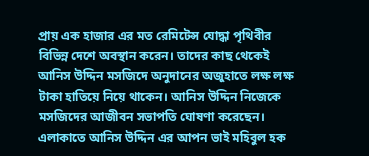প্রায় এক হাজার এর মত রেমিটেন্স যোদ্ধা পৃথিবীর বিভিন্ন দেশে অবস্থান করেন। তাদের কাছ থেকেই আনিস উদ্দিন মসজিদে অনুদানের অজুহাতে লক্ষ লক্ষ টাকা হাতিয়ে নিয়ে থাকেন। আনিস উদ্দিন নিজেকে মসজিদের আজীবন সভাপতি ঘোষণা করেছেন। এলাকাতে আনিস উদ্দিন এর আপন ভাই মহিবুল হক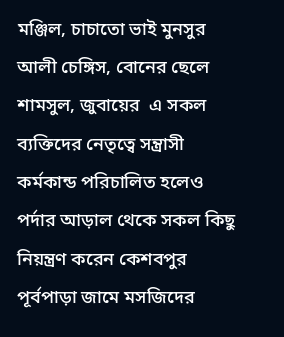মঞ্জিল, চাচাতো ভাই মুনসুর আলী চেঙ্গিস, বোনের ছেলে শামসুল, জুবায়ের  এ সকল ব্যক্তিদের নেতৃত্বে সন্ত্রাসী কর্মকান্ড পরিচালিত হলেও পর্দার আড়াল থেকে সকল কিছু নিয়ন্ত্রণ করেন কেশবপুর পূর্বপাড়া জামে মসজিদের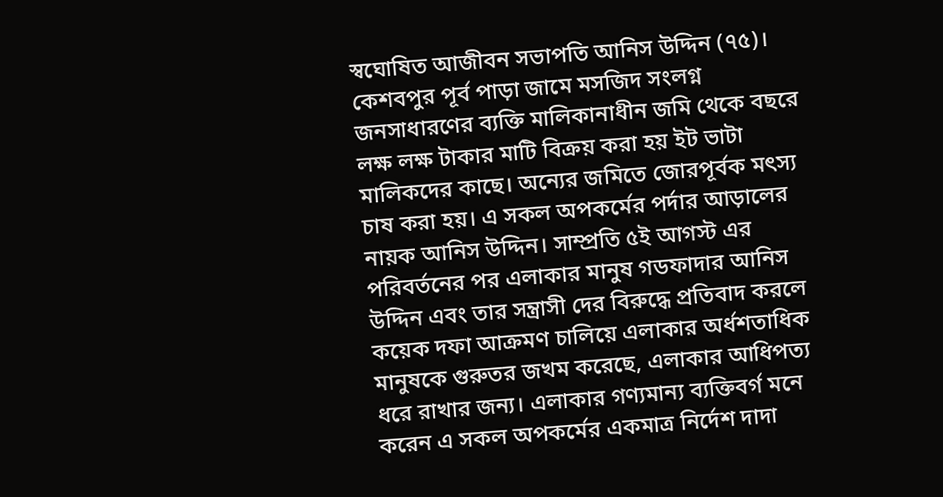স্বঘোষিত আজীবন সভাপতি আনিস উদ্দিন (৭৫)। কেশবপুর পূর্ব পাড়া জামে মসজিদ সংলগ্ন জনসাধারণের ব্যক্তি মালিকানাধীন জমি থেকে বছরে লক্ষ লক্ষ টাকার মাটি বিক্রয় করা হয় ইট ভাটা মালিকদের কাছে। অন্যের জমিতে জোরপূর্বক মৎস্য চাষ করা হয়। এ সকল অপকর্মের পর্দার আড়ালের নায়ক আনিস উদ্দিন। সাম্প্রতি ৫ই আগস্ট এর পরিবর্তনের পর এলাকার মানুষ গডফাদার আনিস উদ্দিন এবং তার সন্ত্রাসী দের বিরুদ্ধে প্রতিবাদ করলে কয়েক দফা আক্রমণ চালিয়ে এলাকার অর্ধশতাধিক মানুষকে গুরুতর জখম করেছে, এলাকার আধিপত্য ধরে রাখার জন্য। এলাকার গণ্যমান্য ব্যক্তিবর্গ মনে করেন এ সকল অপকর্মের একমাত্র নির্দেশ দাদা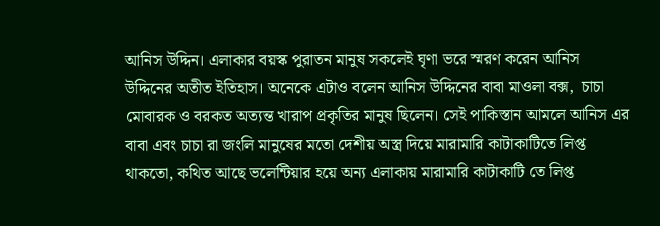আনিস উদ্দিন। এলাকার বয়স্ক পুরাতন মানুষ সকলেই ঘৃণা ভরে স্মরণ করেন আনিস উদ্দিনের অতীত ইতিহাস। অনেকে এটাও বলেন আনিস উদ্দিনের বাবা মাওলা বক্স,  চাচা মোবারক ও বরকত অত্যন্ত খারাপ প্রকৃতির মানুষ ছিলেন। সেই পাকিস্তান আমলে আনিস এর বাবা এবং চাচা রা জংলি মানুষের মতো দেশীয় অস্ত্র দিয়ে মারামারি কাটাকাটিতে লিপ্ত থাকতো, কথিত আছে ভলেন্টিয়ার হয়ে অন্য এলাকায় মারামারি কাটাকাটি তে লিপ্ত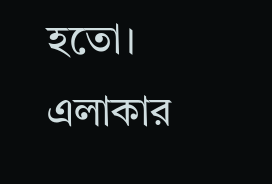হতো। এলাকার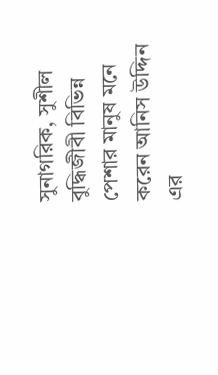সুনাগরিক, সুশীল বুদ্ধিজীবী বিভিন্ন পেশার মানুষ মনে করেন আনিস উদ্দিন এর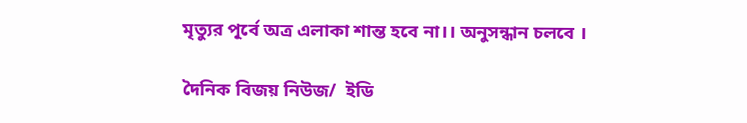মৃত্যুর পূর্বে অত্র এলাকা শান্ত হবে না।। অনুসন্ধান চলবে ।

দৈনিক বিজয় নিউজ/  ইডি